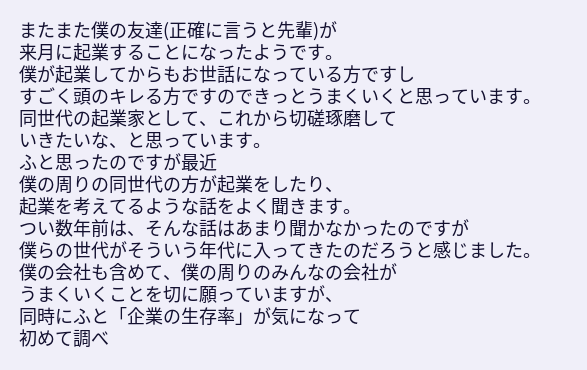またまた僕の友達(正確に言うと先輩)が
来月に起業することになったようです。
僕が起業してからもお世話になっている方ですし
すごく頭のキレる方ですのできっとうまくいくと思っています。
同世代の起業家として、これから切磋琢磨して
いきたいな、と思っています。
ふと思ったのですが最近
僕の周りの同世代の方が起業をしたり、
起業を考えてるような話をよく聞きます。
つい数年前は、そんな話はあまり聞かなかったのですが
僕らの世代がそういう年代に入ってきたのだろうと感じました。
僕の会社も含めて、僕の周りのみんなの会社が
うまくいくことを切に願っていますが、
同時にふと「企業の生存率」が気になって
初めて調べ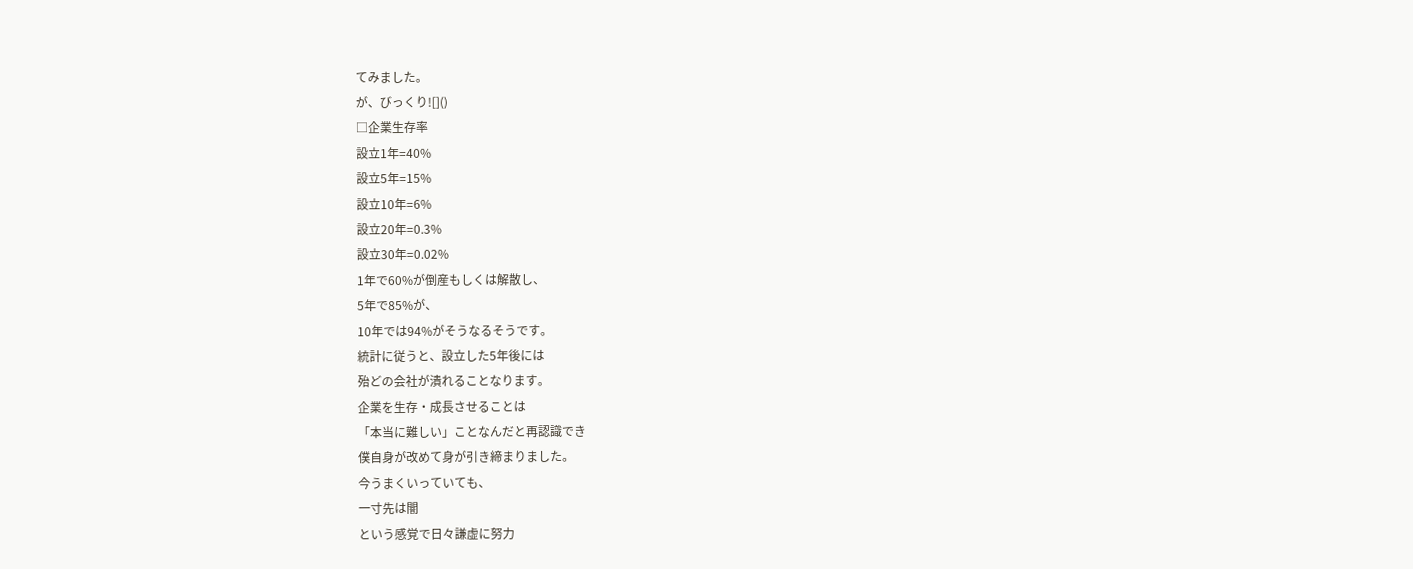てみました。
が、びっくり![]()
□企業生存率
設立1年=40%
設立5年=15%
設立10年=6%
設立20年=0.3%
設立30年=0.02%
1年で60%が倒産もしくは解散し、
5年で85%が、
10年では94%がそうなるそうです。
統計に従うと、設立した5年後には
殆どの会社が潰れることなります。
企業を生存・成長させることは
「本当に難しい」ことなんだと再認識でき
僕自身が改めて身が引き締まりました。
今うまくいっていても、
一寸先は闇
という感覚で日々謙虚に努力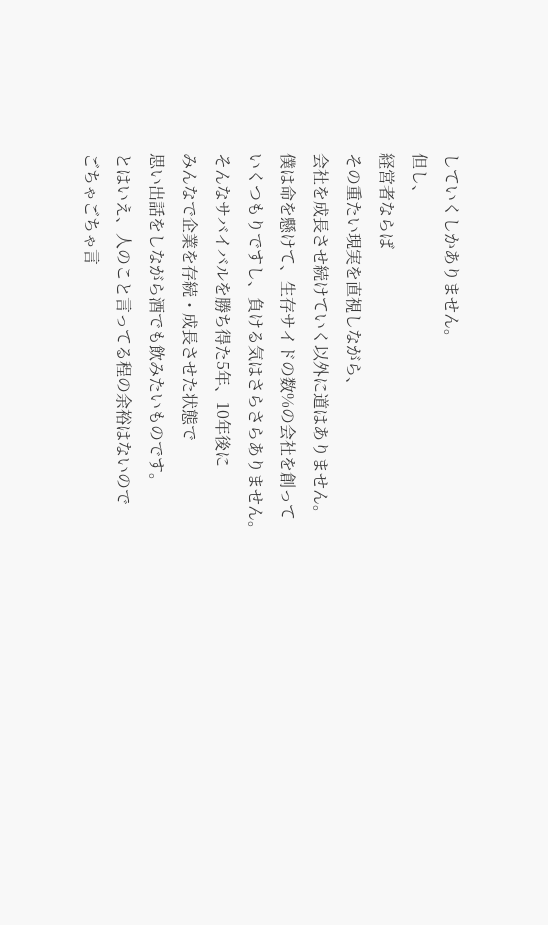していくしかありません。
但し、
経営者ならば
その重たい現実を直視しながら、
会社を成長させ続けていく以外に道はありません。
僕は命を懸けて、生存サイドの数%の会社を創って
いくつもりですし、負ける気はさらさらありません。
そんなサバイバルを勝ち得た5年、10年後に
みんなで企業を存続・成長させた状態で
思い出話をしながら酒でも飲みたいものです。
とはいえ、人のこと言ってる程の余裕はないので
ごちゃごちゃ言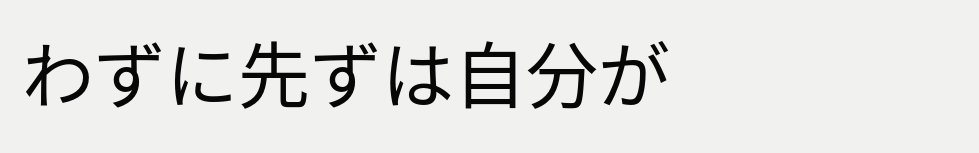わずに先ずは自分が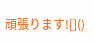頑張ります![]()